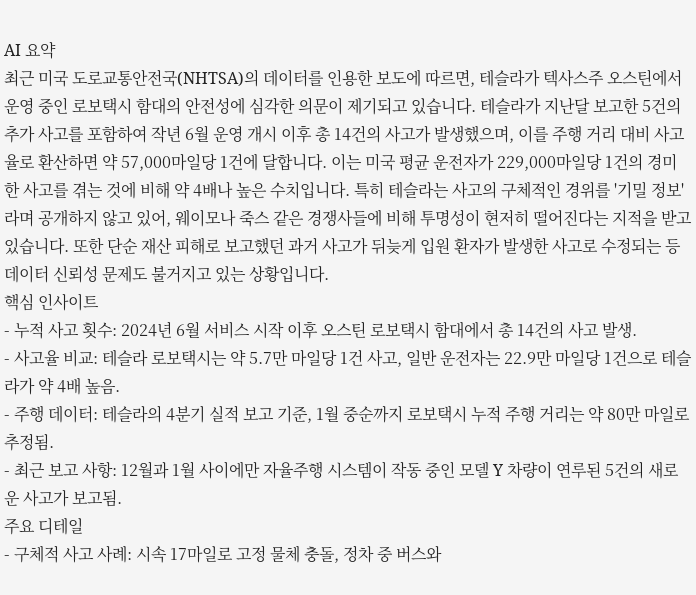AI 요약
최근 미국 도로교통안전국(NHTSA)의 데이터를 인용한 보도에 따르면, 테슬라가 텍사스주 오스틴에서 운영 중인 로보택시 함대의 안전성에 심각한 의문이 제기되고 있습니다. 테슬라가 지난달 보고한 5건의 추가 사고를 포함하여 작년 6월 운영 개시 이후 총 14건의 사고가 발생했으며, 이를 주행 거리 대비 사고율로 환산하면 약 57,000마일당 1건에 달합니다. 이는 미국 평균 운전자가 229,000마일당 1건의 경미한 사고를 겪는 것에 비해 약 4배나 높은 수치입니다. 특히 테슬라는 사고의 구체적인 경위를 '기밀 정보'라며 공개하지 않고 있어, 웨이모나 죽스 같은 경쟁사들에 비해 투명성이 현저히 떨어진다는 지적을 받고 있습니다. 또한 단순 재산 피해로 보고했던 과거 사고가 뒤늦게 입원 환자가 발생한 사고로 수정되는 등 데이터 신뢰성 문제도 불거지고 있는 상황입니다.
핵심 인사이트
- 누적 사고 횟수: 2024년 6월 서비스 시작 이후 오스틴 로보택시 함대에서 총 14건의 사고 발생.
- 사고율 비교: 테슬라 로보택시는 약 5.7만 마일당 1건 사고, 일반 운전자는 22.9만 마일당 1건으로 테슬라가 약 4배 높음.
- 주행 데이터: 테슬라의 4분기 실적 보고 기준, 1월 중순까지 로보택시 누적 주행 거리는 약 80만 마일로 추정됨.
- 최근 보고 사항: 12월과 1월 사이에만 자율주행 시스템이 작동 중인 모델 Y 차량이 연루된 5건의 새로운 사고가 보고됨.
주요 디테일
- 구체적 사고 사례: 시속 17마일로 고정 물체 충돌, 정차 중 버스와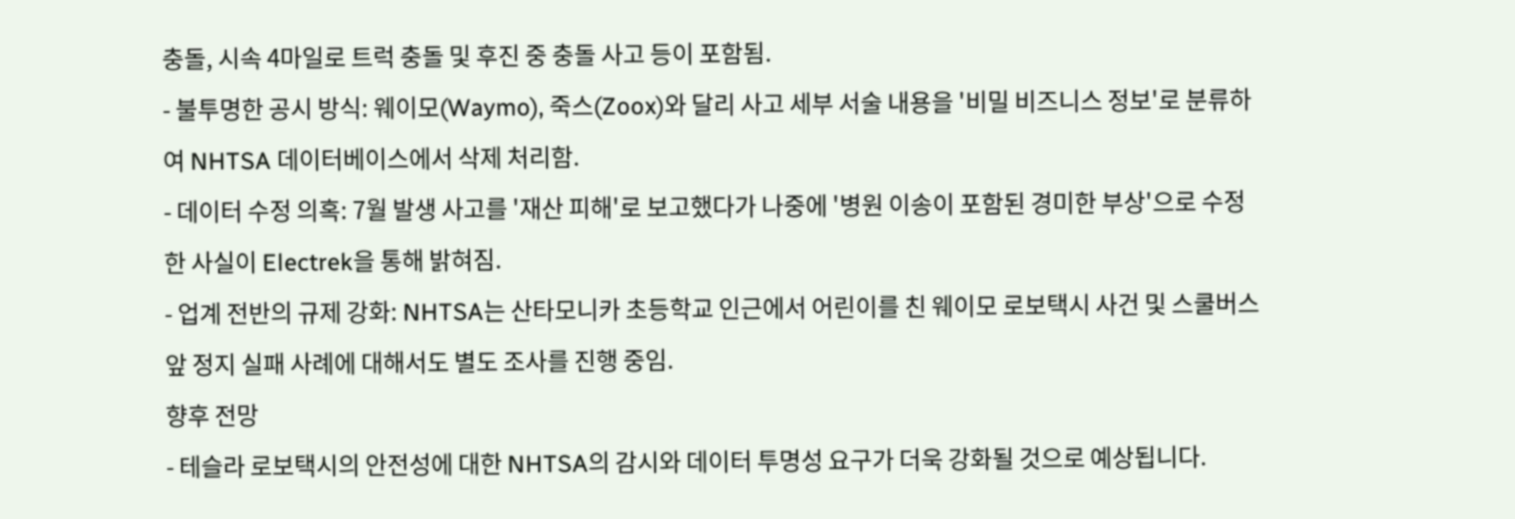충돌, 시속 4마일로 트럭 충돌 및 후진 중 충돌 사고 등이 포함됨.
- 불투명한 공시 방식: 웨이모(Waymo), 죽스(Zoox)와 달리 사고 세부 서술 내용을 '비밀 비즈니스 정보'로 분류하여 NHTSA 데이터베이스에서 삭제 처리함.
- 데이터 수정 의혹: 7월 발생 사고를 '재산 피해'로 보고했다가 나중에 '병원 이송이 포함된 경미한 부상'으로 수정한 사실이 Electrek을 통해 밝혀짐.
- 업계 전반의 규제 강화: NHTSA는 산타모니카 초등학교 인근에서 어린이를 친 웨이모 로보택시 사건 및 스쿨버스 앞 정지 실패 사례에 대해서도 별도 조사를 진행 중임.
향후 전망
- 테슬라 로보택시의 안전성에 대한 NHTSA의 감시와 데이터 투명성 요구가 더욱 강화될 것으로 예상됩니다.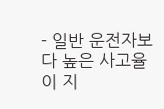- 일반 운전자보다 높은 사고율이 지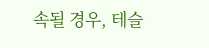속될 경우, 테슬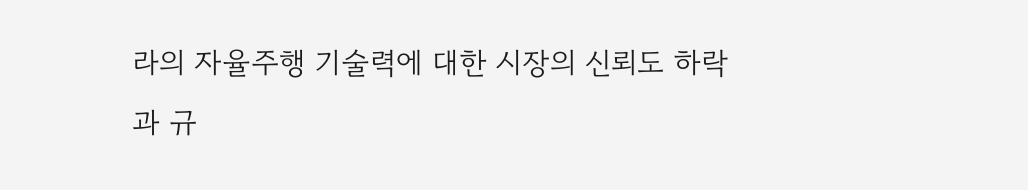라의 자율주행 기술력에 대한 시장의 신뢰도 하락과 규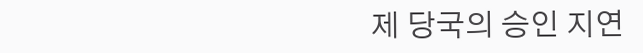제 당국의 승인 지연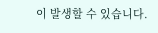이 발생할 수 있습니다.